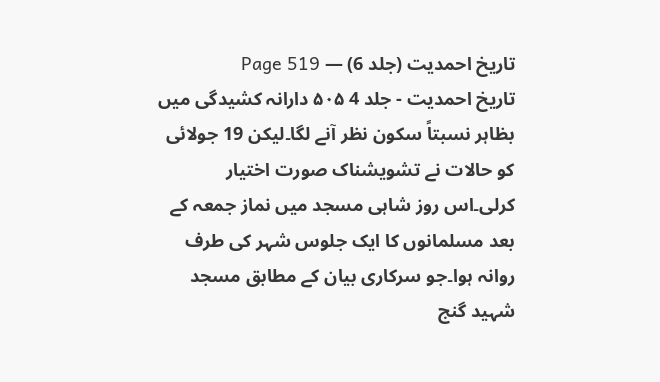تاریخ احمدیت (جلد 6) — Page 519
تاریخ احمدیت - جلد 4 ۵۰۵ دارانہ کشیدگی میں بظاہر نسبتاً سکون نظر آنے لگا۔لیکن 19 جولائی کو حالات نے تشویشناک صورت اختیار کرلی۔اس روز شاہی مسجد میں نماز جمعہ کے بعد مسلمانوں کا ایک جلوس شہر کی طرف روانہ ہوا۔جو سرکاری بیان کے مطابق مسجد شہید گنج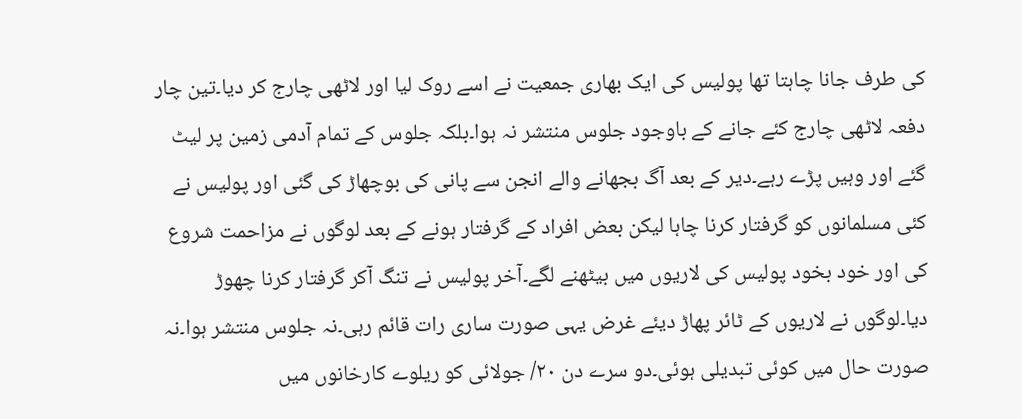کی طرف جانا چاہتا تھا پولیس کی ایک بھاری جمعیت نے اسے روک لیا اور لاٹھی چارج کر دیا۔تین چار دفعہ لاٹھی چارج کئے جانے کے باوجود جلوس منتشر نہ ہوا۔بلکہ جلوس کے تمام آدمی زمین پر لیٹ گئے اور وہیں پڑے رہے۔دیر کے بعد آگ بجھانے والے انجن سے پانی کی بوچھاڑ کی گئی اور پولیس نے کئی مسلمانوں کو گرفتار کرنا چاہا لیکن بعض افراد کے گرفتار ہونے کے بعد لوگوں نے مزاحمت شروع کی اور خود بخود پولیس کی لاریوں میں بیٹھنے لگے۔آخر پولیس نے تنگ آکر گرفتار کرنا چھوڑ دیا۔لوگوں نے لاریوں کے ٹائر پھاڑ دیئے غرض یہی صورت ساری رات قائم رہی۔نہ جلوس منتشر ہوا۔نہ صورت حال میں کوئی تبدیلی ہوئی۔دو سرے دن ۲۰/ جولائی کو ریلوے کارخانوں میں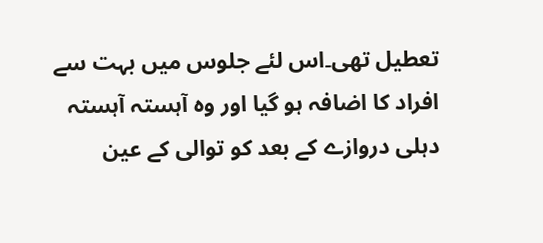تعطیل تھی۔اس لئے جلوس میں بہت سے افراد کا اضافہ ہو گیا اور وہ آہستہ آہستہ دہلی دروازے کے بعد کو توالی کے عین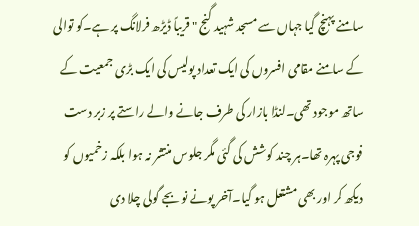سامنے پہنچ گیا جہاں سے مسجد شہید گنج " قریباً ڈیڑھ فرلانگ پر ہے۔کو توالی کے سامنے مقامی افسروں کی ایک تعداد پولیس کی ایک بڑی جمعیت کے ساتھ موجود تھی۔لنڈا بازار کی طرف جانے والے راستے پر زبر دست فوجی پہرہ تھا۔ہر چند کوشش کی گئی مگر جلوس منتشر نہ ہوا بلکہ زخمیوں کو دیکھ کر اور بھی مشتعل ہو گیا۔آخر پونے نو بجے گولی چلا دی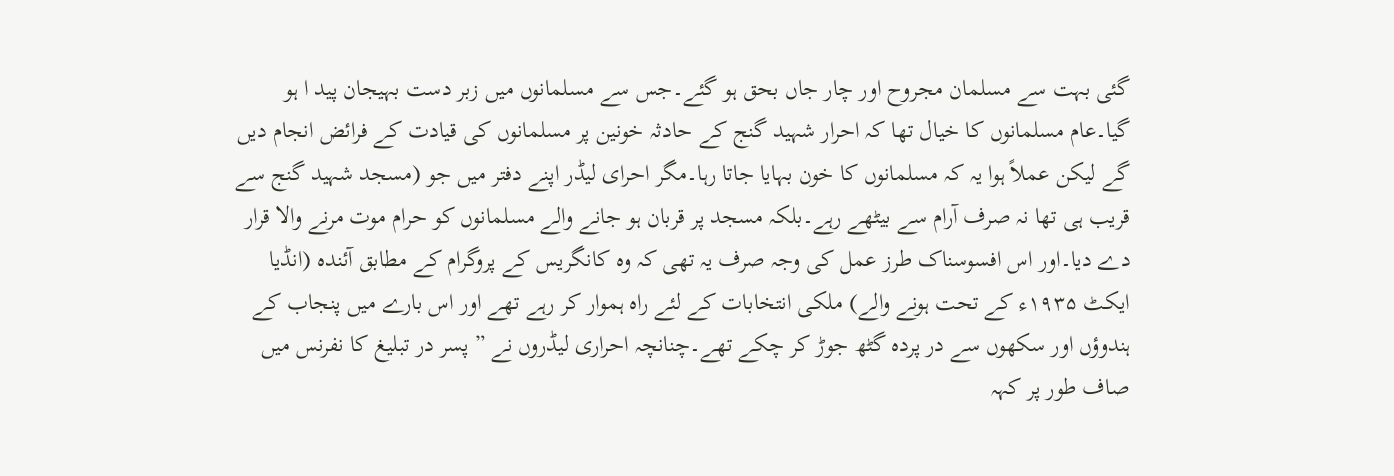گئی بہت سے مسلمان مجروح اور چار جاں بحق ہو گئے۔جس سے مسلمانوں میں زبر دست بہیجان پید ا ہو گیا۔عام مسلمانوں کا خیال تھا کہ احرار شہید گنج کے حادثہ خونین پر مسلمانوں کی قیادت کے فرائض انجام دیں گے لیکن عملاً ہوا یہ کہ مسلمانوں کا خون بہایا جاتا رہا۔مگر احرای لیڈر اپنے دفتر میں جو (مسجد شہید گنج سے قریب ہی تھا نہ صرف آرام سے بیٹھے رہے۔بلکہ مسجد پر قربان ہو جانے والے مسلمانوں کو حرام موت مرنے والا قرار دے دیا۔اور اس افسوسناک طرز عمل کی وجہ صرف یہ تھی کہ وہ کانگریس کے پروگرام کے مطابق آئندہ (انڈیا ایکٹ ۱۹۳۵ء کے تحت ہونے والے) ملکی انتخابات کے لئے راہ ہموار کر رہے تھے اور اس بارے میں پنجاب کے ہندوؤں اور سکھوں سے در پردہ گٹھ جوڑ کر چکے تھے۔چنانچہ احراری لیڈروں نے ” پسر در تبلیغ کا نفرنس میں صاف طور پر کہہ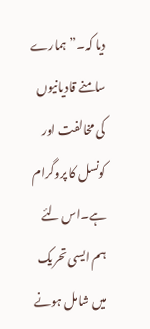دیا کہ۔”ہمارے سامنے قادیانیوں کی مخالفت اور کونسل کا پروگرام ہے۔اس لئے ہم ایسی تحریک میں شامل ہونے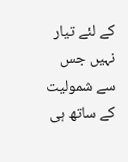کے لئے تیار نہیں جس سے شمولیت کے ساتھ ہی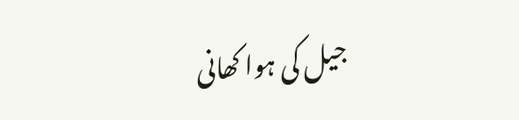جیل کی ہوا کھانی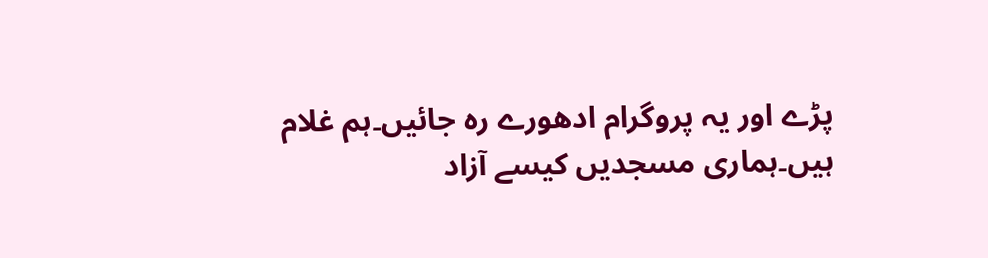پڑے اور یہ پروگرام ادھورے رہ جائیں۔ہم غلام ہیں۔ہماری مسجدیں کیسے آزاد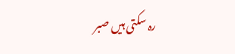رہ سکتی ہیں صبر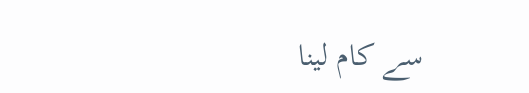سے کام لینا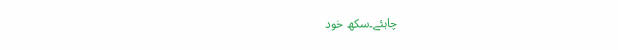چاہئے۔سکھ خود